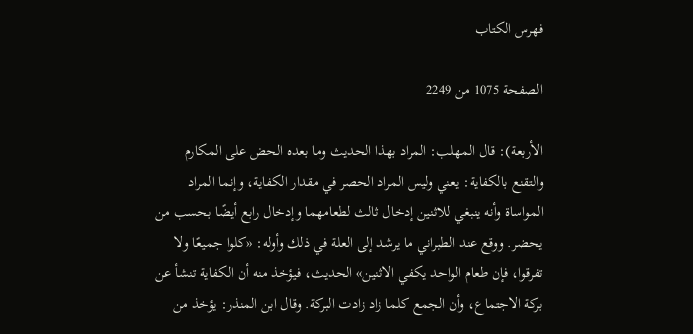فهرس الكتاب

الصفحة 1075 من 2249

الأربعة): قال المهلب: المراد بهذا الحديث وما بعده الحض على المكارم والتقنع بالكفاية: يعني وليس المراد الحصر في مقدار الكفاية، وإنما المراد المواساة وأنه ينبغي للاثنين إدخال ثالث لطعامهما وإدخال رابع أيضًا بحسب من يحضر. ووقع عند الطبراني ما يرشد إلى العلة في ذلك وأوله: «كلوا جميعًا ولا تفرقوا، فإن طعام الواحد يكفي الاثنين» الحديث، فيؤخذ منه أن الكفاية تنشأ عن بركة الاجتماع، وأن الجمع كلما زاد زادت البركة. وقال ابن المنذر: يؤخذ من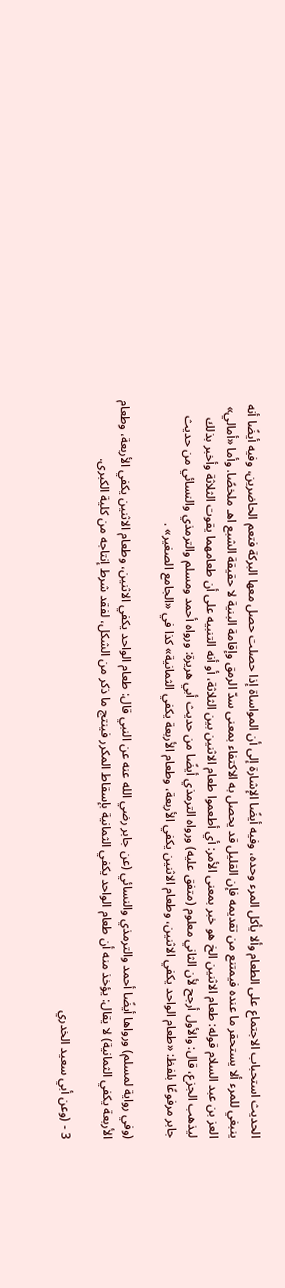الحديث استحباب الاجتماع على الطعام وألا يأكل المرء وحده، وفيه أيضًا الإشارة إلى أن المواساة إذا حصلت حصل معها البركة فتعم الحاضرين، وفيه أيضًا أنه ينبغي للمرء ألا يستحقر ما عنده فيمتنع من تقديمه فإن القليل قد يحصل به الاكتفاء بمعنى سدّ الرمق وإقامة البنية لا حقيقة الشبع اهـ ملخصًا. وأما «أمالي» العز بن عبد السلام قوله: طعام الاثنين الخ هو خبر بمعنى الأمر: أي أطعموا طعام الاثنين بين الثلاثة، أو أنه التنبيه على أن طعامهما يقوت الثلاثة وأخبر بذلك ليذهب الجزع، قال: والأول أرجح لأن الثاني معلوم (متفق عليه) ورواه الترمذي أيضًا من حديث أبي هريرة: ورواه أحمد ومسلم والترمذي والنسائي من حديث جابر مرفوعًا بلفظ: «طعام الواحد يكفي الاثنين، وطعام الاثنين يكفي الأربعة، وطعام الأربعة يكفي الثمانية» كذا في «الجامع الصغير» .

(وفي رواية لمسلم) ورواها أيضًا أحمد والترمذي والنسائي (عن جابر رضي الله عنه عن النبي قال: طعام الواحد يكفي الاثنين، وطعام الاثنين يكفي الأربعة، وطعام الأربعة يكفي الثمانية) لا يقال: يؤخذ منه أن طعام الواحد يكفي الثمانية بإسقاط المكرر فينتج ما ذكر من الشكل، لفقد شرط إنتاجه من كلية الكبرى.

3 - (وعن أبي سعيد الخدري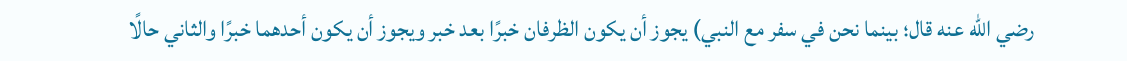رضي الله عنه قال؛ بينما نحن في سفر مع النبي) يجوز أن يكون الظرفان خبرًا بعد خبر ويجوز أن يكون أحدهما خبرًا والثاني حالًا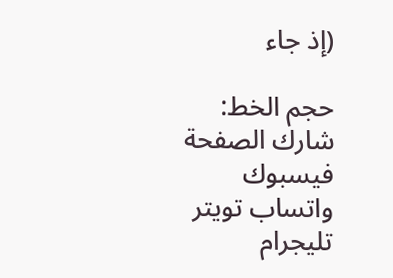(إذ جاء

حجم الخط:
شارك الصفحة
فيسبوك واتساب تويتر تليجرام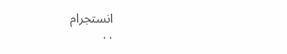انستجرام
. .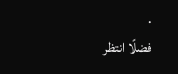.
فضلًا انتظر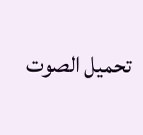تحميل الصوت